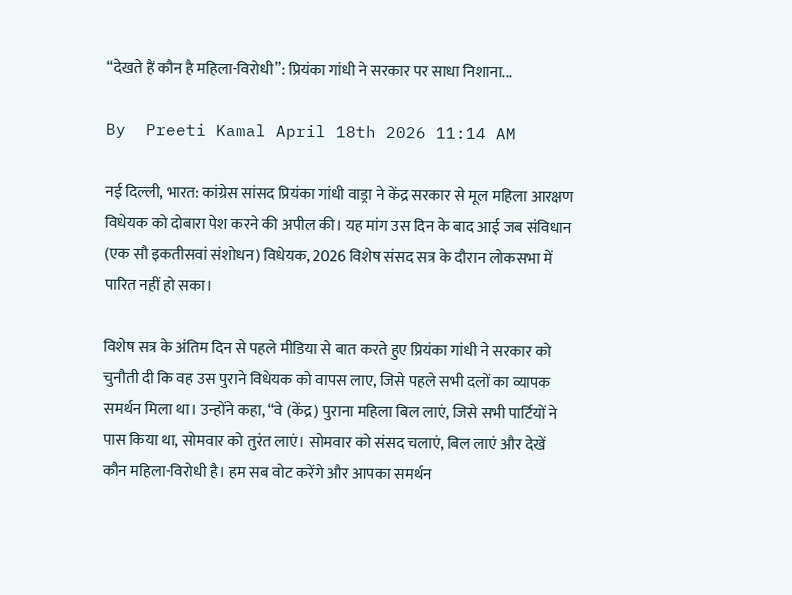“देखते हैं कौन है महिला-विरोधी”: प्रियंका गांधी ने सरकार पर साधा निशाना...

By  Preeti Kamal April 18th 2026 11:14 AM

नई दिल्ली, भारत: कांग्रेस सांसद प्रियंका गांधी वाड्रा ने केंद्र सरकार से मूल महिला आरक्षण विधेयक को दोबारा पेश करने की अपील की। यह मांग उस दिन के बाद आई जब संविधान (एक सौ इकतीसवां संशोधन) विधेयक, 2026 विशेष संसद सत्र के दौरान लोकसभा में पारित नहीं हो सका।

विशेष सत्र के अंतिम दिन से पहले मीडिया से बात करते हुए प्रियंका गांधी ने सरकार को चुनौती दी कि वह उस पुराने विधेयक को वापस लाए, जिसे पहले सभी दलों का व्यापक समर्थन मिला था। उन्होंने कहा, “वे (केंद्र) पुराना महिला बिल लाएं, जिसे सभी पार्टियों ने पास किया था, सोमवार को तुरंत लाएं। सोमवार को संसद चलाएं, बिल लाएं और देखें कौन महिला-विरोधी है। हम सब वोट करेंगे और आपका समर्थन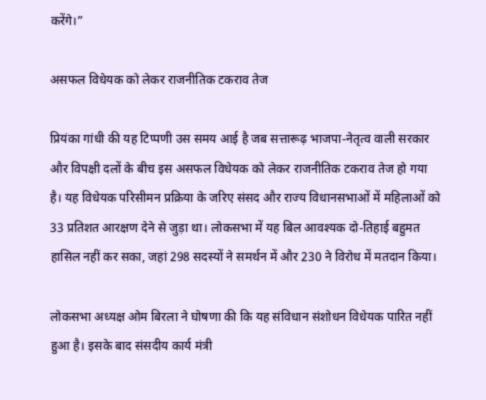करेंगे।”

असफल विधेयक को लेकर राजनीतिक टकराव तेज

प्रियंका गांधी की यह टिप्पणी उस समय आई है जब सत्तारूढ़ भाजपा-नेतृत्व वाली सरकार और विपक्षी दलों के बीच इस असफल विधेयक को लेकर राजनीतिक टकराव तेज हो गया है। यह विधेयक परिसीमन प्रक्रिया के जरिए संसद और राज्य विधानसभाओं में महिलाओं को 33 प्रतिशत आरक्षण देने से जुड़ा था। लोकसभा में यह बिल आवश्यक दो-तिहाई बहुमत हासिल नहीं कर सका, जहां 298 सदस्यों ने समर्थन में और 230 ने विरोध में मतदान किया।

लोकसभा अध्यक्ष ओम बिरला ने घोषणा की कि यह संविधान संशोधन विधेयक पारित नहीं हुआ है। इसके बाद संसदीय कार्य मंत्री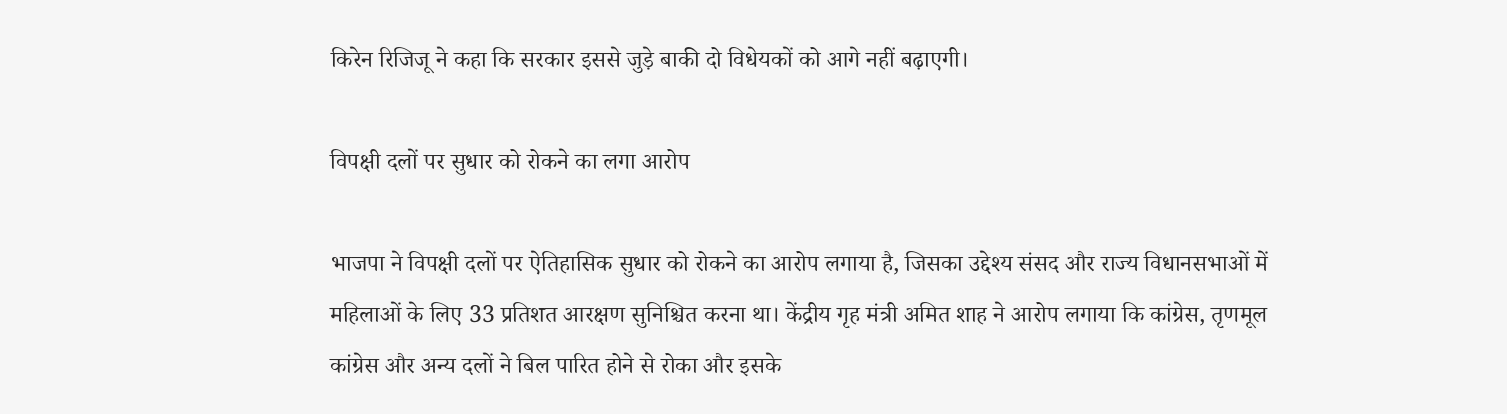किरेन रिजिजू ने कहा कि सरकार इससे जुड़े बाकी दो विधेयकों को आगे नहीं बढ़ाएगी।

विपक्षी दलों पर सुधार को रोकने का लगा आरोप

भाजपा ने विपक्षी दलों पर ऐतिहासिक सुधार को रोकने का आरोप लगाया है, जिसका उद्देश्य संसद और राज्य विधानसभाओं में महिलाओं के लिए 33 प्रतिशत आरक्षण सुनिश्चित करना था। केंद्रीय गृह मंत्री अमित शाह ने आरोप लगाया कि कांग्रेस, तृणमूल कांग्रेस और अन्य दलों ने बिल पारित होने से रोका और इसके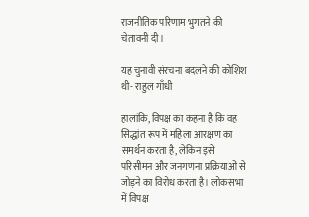राजनीतिक परिणाम भुगतने की चेतावनी दी।

यह चुनावी संरचना बदलने की कोशिश थी- राहुल गाँधी

हालांकि, विपक्ष का कहना है कि वह सिद्धांत रूप में महिला आरक्षण का समर्थन करता है, लेकिन इसे परिसीमन और जनगणना प्रक्रियाओं से जोड़ने का विरोध करता है। लोकसभा में विपक्ष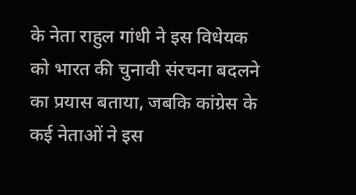के नेता राहुल गांधी ने इस विधेयक को भारत की चुनावी संरचना बदलने का प्रयास बताया, जबकि कांग्रेस के कई नेताओं ने इस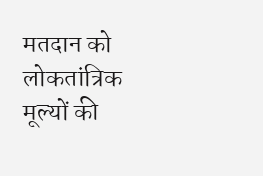मतदान को लोकतांत्रिक मूल्यों की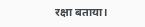रक्षा बताया।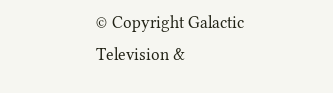© Copyright Galactic Television &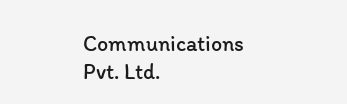Communications Pvt. Ltd.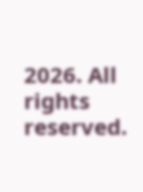2026. All rights reserved.